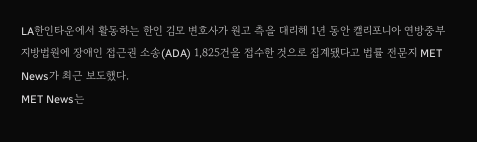LA한인타운에서 활동하는 한인 김모 변호사가 원고 측을 대리해 1년 동안 캘리포니아 연방중부지방법원에 장애인 접근권 소송(ADA) 1,825건을 접수한 것으로 집계됐다고 법률 전문지 MET News가 최근 보도했다.
MET News는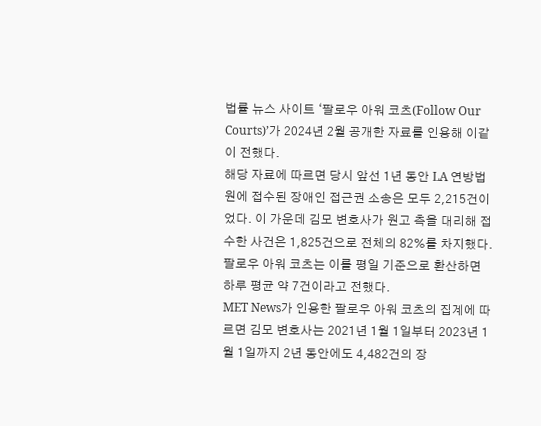법률 뉴스 사이트 ‘팔로우 아워 코츠(Follow Our Courts)’가 2024년 2월 공개한 자료를 인용해 이같이 전했다.
해당 자료에 따르면 당시 앞선 1년 동안 LA 연방법원에 접수된 장애인 접근권 소송은 모두 2,215건이었다. 이 가운데 김모 변호사가 원고 측을 대리해 접수한 사건은 1,825건으로 전체의 82%를 차지했다.
팔로우 아워 코츠는 이를 평일 기준으로 환산하면 하루 평균 약 7건이라고 전했다.
MET News가 인용한 팔로우 아워 코츠의 집계에 따르면 김모 변호사는 2021년 1월 1일부터 2023년 1월 1일까지 2년 동안에도 4,482건의 장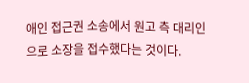애인 접근권 소송에서 원고 측 대리인으로 소장을 접수했다는 것이다.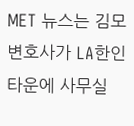MET 뉴스는 김모 변호사가 LA한인타운에 사무실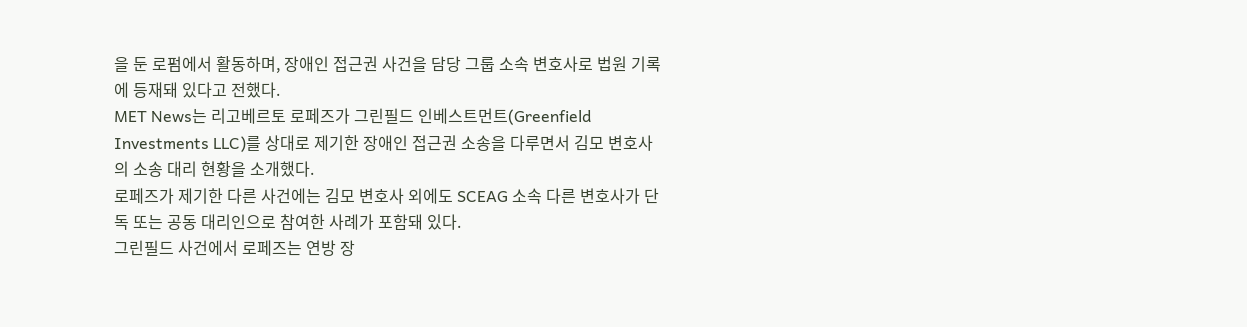을 둔 로펌에서 활동하며, 장애인 접근권 사건을 담당 그룹 소속 변호사로 법원 기록에 등재돼 있다고 전했다.
MET News는 리고베르토 로페즈가 그린필드 인베스트먼트(Greenfield Investments LLC)를 상대로 제기한 장애인 접근권 소송을 다루면서 김모 변호사의 소송 대리 현황을 소개했다.
로페즈가 제기한 다른 사건에는 김모 변호사 외에도 SCEAG 소속 다른 변호사가 단독 또는 공동 대리인으로 참여한 사례가 포함돼 있다.
그린필드 사건에서 로페즈는 연방 장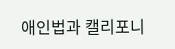애인법과 캘리포니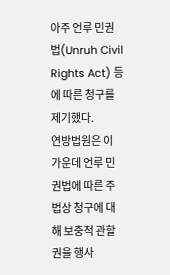아주 언루 민권법(Unruh Civil Rights Act) 등에 따른 청구를 제기했다.
연방법원은 이 가운데 언루 민권법에 따른 주법상 청구에 대해 보충적 관할권을 행사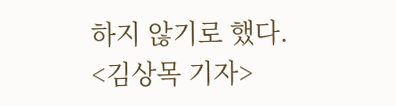하지 않기로 했다.
<김상목 기자>